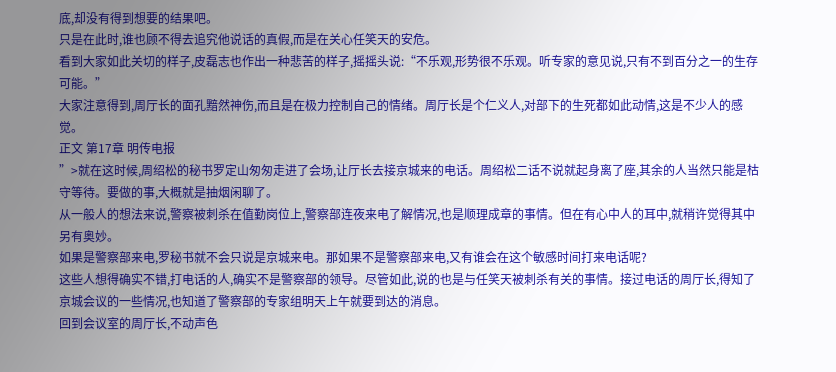底,却没有得到想要的结果吧。
只是在此时,谁也顾不得去追究他说话的真假,而是在关心任笑天的安危。
看到大家如此关切的样子,皮磊志也作出一种悲苦的样子,摇摇头说:“不乐观,形势很不乐观。听专家的意见说,只有不到百分之一的生存可能。”
大家注意得到,周厅长的面孔黯然神伤,而且是在极力控制自己的情绪。周厅长是个仁义人,对部下的生死都如此动情,这是不少人的感觉。
正文 第17章 明传电报
”>就在这时候,周绍松的秘书罗定山匆匆走进了会场,让厅长去接京城来的电话。周绍松二话不说就起身离了座,其余的人当然只能是枯守等待。要做的事,大概就是抽烟闲聊了。
从一般人的想法来说,警察被刺杀在值勤岗位上,警察部连夜来电了解情况,也是顺理成章的事情。但在有心中人的耳中,就稍许觉得其中另有奥妙。
如果是警察部来电,罗秘书就不会只说是京城来电。那如果不是警察部来电,又有谁会在这个敏感时间打来电话呢?
这些人想得确实不错,打电话的人,确实不是警察部的领导。尽管如此,说的也是与任笑天被刺杀有关的事情。接过电话的周厅长,得知了京城会议的一些情况,也知道了警察部的专家组明天上午就要到达的消息。
回到会议室的周厅长,不动声色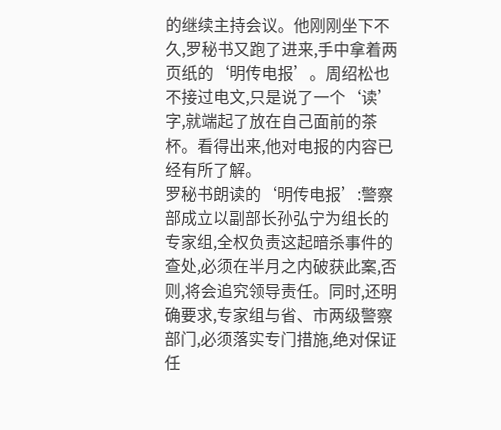的继续主持会议。他刚刚坐下不久,罗秘书又跑了进来,手中拿着两页纸的‘明传电报’。周绍松也不接过电文,只是说了一个‘读’字,就端起了放在自己面前的茶杯。看得出来,他对电报的内容已经有所了解。
罗秘书朗读的‘明传电报’:警察部成立以副部长孙弘宁为组长的专家组,全权负责这起暗杀事件的查处,必须在半月之内破获此案,否则,将会追究领导责任。同时,还明确要求,专家组与省、市两级警察部门,必须落实专门措施,绝对保证任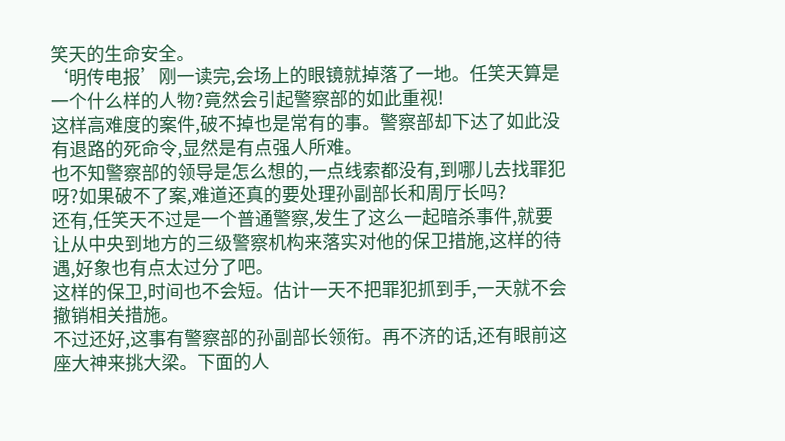笑天的生命安全。
‘明传电报’刚一读完,会场上的眼镜就掉落了一地。任笑天算是一个什么样的人物?竟然会引起警察部的如此重视!
这样高难度的案件,破不掉也是常有的事。警察部却下达了如此没有退路的死命令,显然是有点强人所难。
也不知警察部的领导是怎么想的,一点线索都没有,到哪儿去找罪犯呀?如果破不了案,难道还真的要处理孙副部长和周厅长吗?
还有,任笑天不过是一个普通警察,发生了这么一起暗杀事件,就要让从中央到地方的三级警察机构来落实对他的保卫措施,这样的待遇,好象也有点太过分了吧。
这样的保卫,时间也不会短。估计一天不把罪犯抓到手,一天就不会撤销相关措施。
不过还好,这事有警察部的孙副部长领衔。再不济的话,还有眼前这座大神来挑大梁。下面的人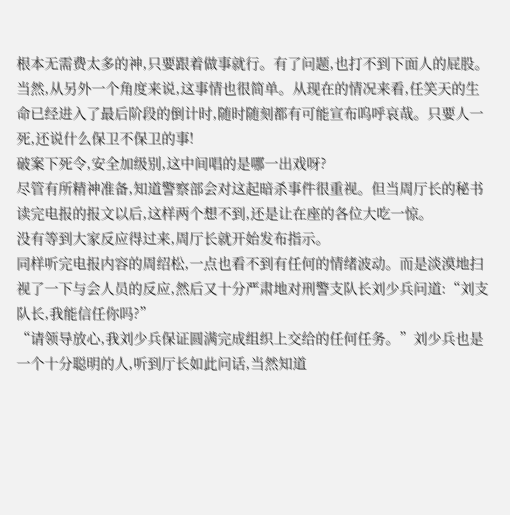根本无需费太多的神,只要跟着做事就行。有了问题,也打不到下面人的屁股。
当然,从另外一个角度来说,这事情也很简单。从现在的情况来看,任笑天的生命已经进入了最后阶段的倒计时,随时随刻都有可能宣布呜呼哀哉。只要人一死,还说什么保卫不保卫的事!
破案下死令,安全加级别,这中间唱的是哪一出戏呀?
尽管有所精神准备,知道警察部会对这起暗杀事件很重视。但当周厅长的秘书读完电报的报文以后,这样两个想不到,还是让在座的各位大吃一惊。
没有等到大家反应得过来,周厅长就开始发布指示。
同样听完电报内容的周绍松,一点也看不到有任何的情绪波动。而是淡漠地扫视了一下与会人员的反应,然后又十分严肃地对刑警支队长刘少兵问道:“刘支队长,我能信任你吗?”
“请领导放心,我刘少兵保证圆满完成组织上交给的任何任务。”刘少兵也是一个十分聪明的人,听到厅长如此问话,当然知道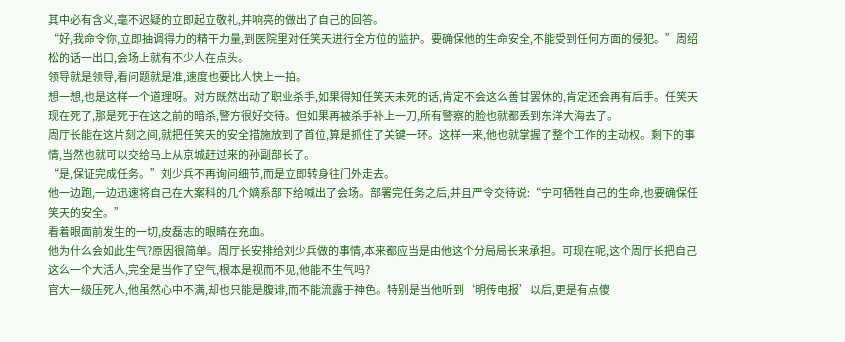其中必有含义,毫不迟疑的立即起立敬礼,并响亮的做出了自己的回答。
“好,我命令你,立即抽调得力的精干力量,到医院里对任笑天进行全方位的监护。要确保他的生命安全,不能受到任何方面的侵犯。”周绍松的话一出口,会场上就有不少人在点头。
领导就是领导,看问题就是准,速度也要比人快上一拍。
想一想,也是这样一个道理呀。对方既然出动了职业杀手,如果得知任笑天未死的话,肯定不会这么善甘罢休的,肯定还会再有后手。任笑天现在死了,那是死于在这之前的暗杀,警方很好交待。但如果再被杀手补上一刀,所有警察的脸也就都丢到东洋大海去了。
周厅长能在这片刻之间,就把任笑天的安全措施放到了首位,算是抓住了关键一环。这样一来,他也就掌握了整个工作的主动权。剩下的事情,当然也就可以交给马上从京城赶过来的孙副部长了。
“是,保证完成任务。”刘少兵不再询问细节,而是立即转身往门外走去。
他一边跑,一边迅速将自己在大案科的几个嫡系部下给喊出了会场。部署完任务之后,并且严令交待说:“宁可牺牲自己的生命,也要确保任笑天的安全。”
看着眼面前发生的一切,皮磊志的眼睛在充血。
他为什么会如此生气?原因很简单。周厅长安排给刘少兵做的事情,本来都应当是由他这个分局局长来承担。可现在呢,这个周厅长把自己这么一个大活人,完全是当作了空气,根本是视而不见,他能不生气吗?
官大一级压死人,他虽然心中不满,却也只能是腹诽,而不能流露于神色。特别是当他听到‘明传电报’以后,更是有点傻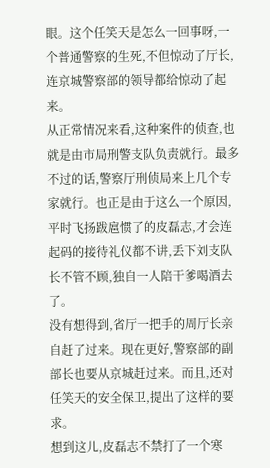眼。这个任笑天是怎么一回事呀,一个普通警察的生死,不但惊动了厅长,连京城警察部的领导都给惊动了起来。
从正常情况来看,这种案件的侦查,也就是由市局刑警支队负责就行。最多不过的话,警察厅刑侦局来上几个专家就行。也正是由于这么一个原因,平时飞扬跋扈惯了的皮磊志,才会连起码的接待礼仪都不讲,丢下刘支队长不管不顾,独自一人陪干爹喝酒去了。
没有想得到,省厅一把手的周厅长亲自赶了过来。现在更好,警察部的副部长也要从京城赶过来。而且,还对任笑天的安全保卫,提出了这样的要求。
想到这儿,皮磊志不禁打了一个寒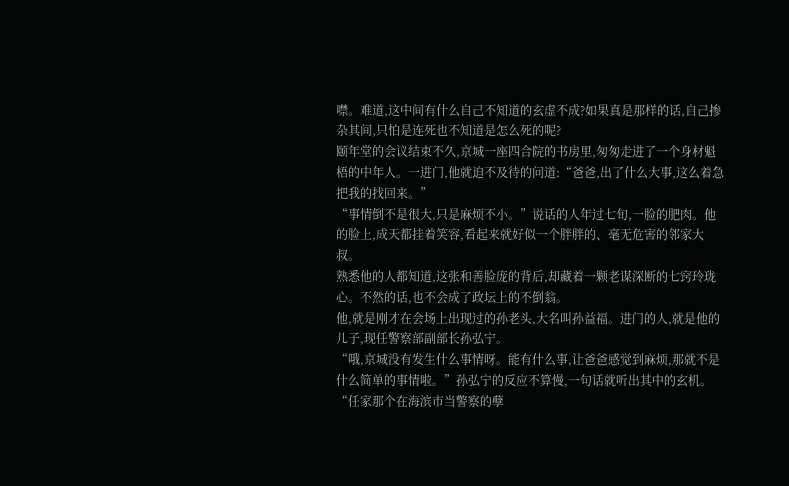噤。难道,这中间有什么自己不知道的玄虚不成?如果真是那样的话,自己掺杂其间,只怕是连死也不知道是怎么死的呢?
颐年堂的会议结束不久,京城一座四合院的书房里,匆匆走进了一个身材魁梧的中年人。一进门,他就迫不及待的问道:“爸爸,出了什么大事,这么着急把我的找回来。”
“事情倒不是很大,只是麻烦不小。”说话的人年过七旬,一脸的肥肉。他的脸上,成天都挂着笑容,看起来就好似一个胖胖的、毫无危害的邻家大叔。
熟悉他的人都知道,这张和善脸庞的背后,却藏着一颗老谋深断的七窍玲珑心。不然的话,也不会成了政坛上的不倒翁。
他,就是刚才在会场上出现过的孙老头,大名叫孙益福。进门的人,就是他的儿子,现任警察部副部长孙弘宁。
“哦,京城没有发生什么事情呀。能有什么事,让爸爸感觉到麻烦,那就不是什么简单的事情啦。”孙弘宁的反应不算慢,一句话就听出其中的玄机。
“任家那个在海滨市当警察的孽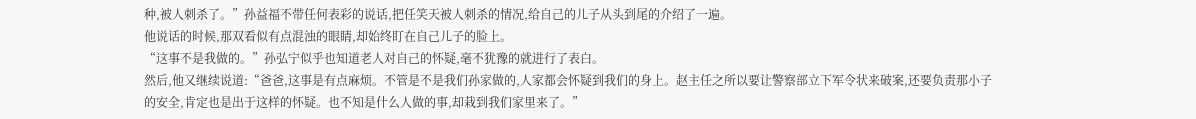种,被人刺杀了。”孙益福不带任何表彩的说话,把任笑天被人刺杀的情况,给自己的儿子从头到尾的介绍了一遍。
他说话的时候,那双看似有点混浊的眼睛,却始终盯在自己儿子的脸上。
“这事不是我做的。”孙弘宁似乎也知道老人对自己的怀疑,毫不犹豫的就进行了表白。
然后,他又继续说道:“爸爸,这事是有点麻烦。不管是不是我们孙家做的,人家都会怀疑到我们的身上。赵主任之所以要让警察部立下军令状来破案,还要负责那小子的安全,肯定也是出于这样的怀疑。也不知是什么人做的事,却栽到我们家里来了。”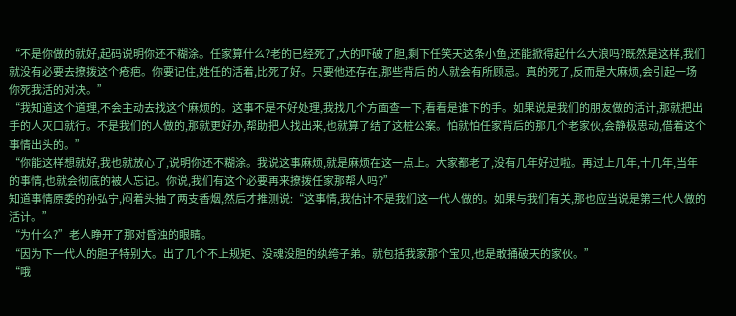“不是你做的就好,起码说明你还不糊涂。任家算什么?老的已经死了,大的吓破了胆,剩下任笑天这条小鱼,还能掀得起什么大浪吗?既然是这样,我们就没有必要去撩拨这个疮疤。你要记住,姓任的活着,比死了好。只要他还存在,那些背后 的人就会有所顾忌。真的死了,反而是大麻烦,会引起一场你死我活的对决。”
“我知道这个道理,不会主动去找这个麻烦的。这事不是不好处理,我找几个方面查一下,看看是谁下的手。如果说是我们的朋友做的活计,那就把出手的人灭口就行。不是我们的人做的,那就更好办,帮助把人找出来,也就算了结了这桩公案。怕就怕任家背后的那几个老家伙,会静极思动,借着这个事情出头的。”
“你能这样想就好,我也就放心了,说明你还不糊涂。我说这事麻烦,就是麻烦在这一点上。大家都老了,没有几年好过啦。再过上几年,十几年,当年的事情,也就会彻底的被人忘记。你说,我们有这个必要再来撩拨任家那帮人吗?”
知道事情原委的孙弘宁,闷着头抽了两支香烟,然后才推测说:“这事情,我估计不是我们这一代人做的。如果与我们有关,那也应当说是第三代人做的活计。”
“为什么?”老人睁开了那对昏浊的眼睛。
“因为下一代人的胆子特别大。出了几个不上规矩、没魂没胆的纨绔子弟。就包括我家那个宝贝,也是敢捅破天的家伙。”
“哦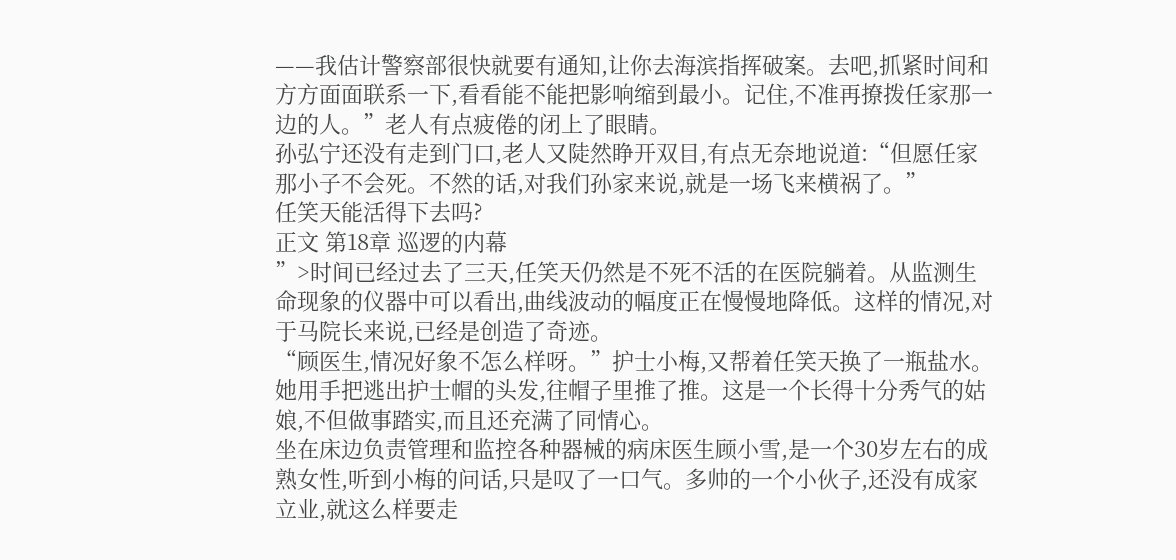——我估计警察部很快就要有通知,让你去海滨指挥破案。去吧,抓紧时间和方方面面联系一下,看看能不能把影响缩到最小。记住,不准再撩拨任家那一边的人。”老人有点疲倦的闭上了眼睛。
孙弘宁还没有走到门口,老人又陡然睁开双目,有点无奈地说道:“但愿任家那小子不会死。不然的话,对我们孙家来说,就是一场飞来横祸了。”
任笑天能活得下去吗?
正文 第18章 巡逻的内幕
”>时间已经过去了三天,任笑天仍然是不死不活的在医院躺着。从监测生命现象的仪器中可以看出,曲线波动的幅度正在慢慢地降低。这样的情况,对于马院长来说,已经是创造了奇迹。
“顾医生,情况好象不怎么样呀。”护士小梅,又帮着任笑天换了一瓶盐水。
她用手把逃出护士帽的头发,往帽子里推了推。这是一个长得十分秀气的姑娘,不但做事踏实,而且还充满了同情心。
坐在床边负责管理和监控各种器械的病床医生顾小雪,是一个30岁左右的成熟女性,听到小梅的问话,只是叹了一口气。多帅的一个小伙子,还没有成家立业,就这么样要走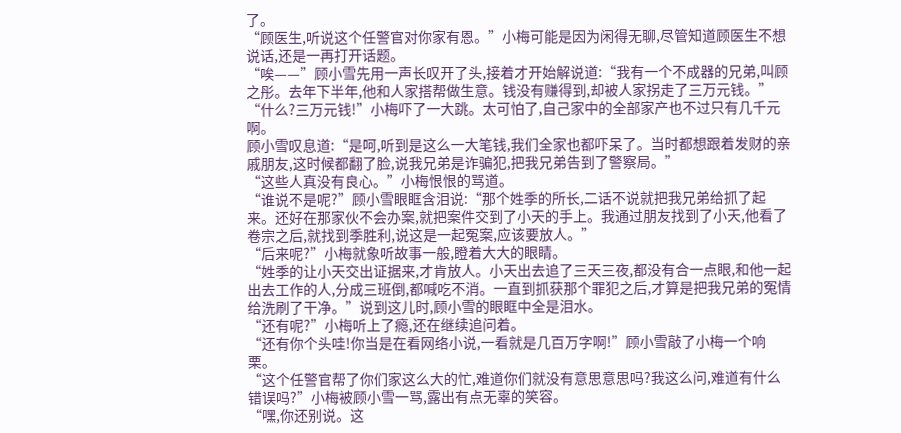了。
“顾医生,听说这个任警官对你家有恩。”小梅可能是因为闲得无聊,尽管知道顾医生不想说话,还是一再打开话题。
“唉——”顾小雪先用一声长叹开了头,接着才开始解说道:“我有一个不成器的兄弟,叫顾之彤。去年下半年,他和人家搭帮做生意。钱没有赚得到,却被人家拐走了三万元钱。”
“什么?三万元钱!”小梅吓了一大跳。太可怕了,自己家中的全部家产也不过只有几千元啊。
顾小雪叹息道:“是呵,听到是这么一大笔钱,我们全家也都吓呆了。当时都想跟着发财的亲戚朋友,这时候都翻了脸,说我兄弟是诈骗犯,把我兄弟告到了警察局。”
“这些人真没有良心。”小梅恨恨的骂道。
“谁说不是呢?”顾小雪眼眶含泪说:“那个姓季的所长,二话不说就把我兄弟给抓了起来。还好在那家伙不会办案,就把案件交到了小天的手上。我通过朋友找到了小天,他看了卷宗之后,就找到季胜利,说这是一起冤案,应该要放人。”
“后来呢?”小梅就象听故事一般,瞪着大大的眼睛。
“姓季的让小天交出证据来,才肯放人。小天出去追了三天三夜,都没有合一点眼,和他一起出去工作的人,分成三班倒,都喊吃不消。一直到抓获那个罪犯之后,才算是把我兄弟的冤情给洗刷了干净。”说到这儿时,顾小雪的眼眶中全是泪水。
“还有呢?”小梅听上了瘾,还在继续追问着。
“还有你个头哇!你当是在看网络小说,一看就是几百万字啊!”顾小雪敲了小梅一个响栗。
“这个任警官帮了你们家这么大的忙,难道你们就没有意思意思吗?我这么问,难道有什么错误吗?”小梅被顾小雪一骂,露出有点无辜的笑容。
“嘿,你还别说。这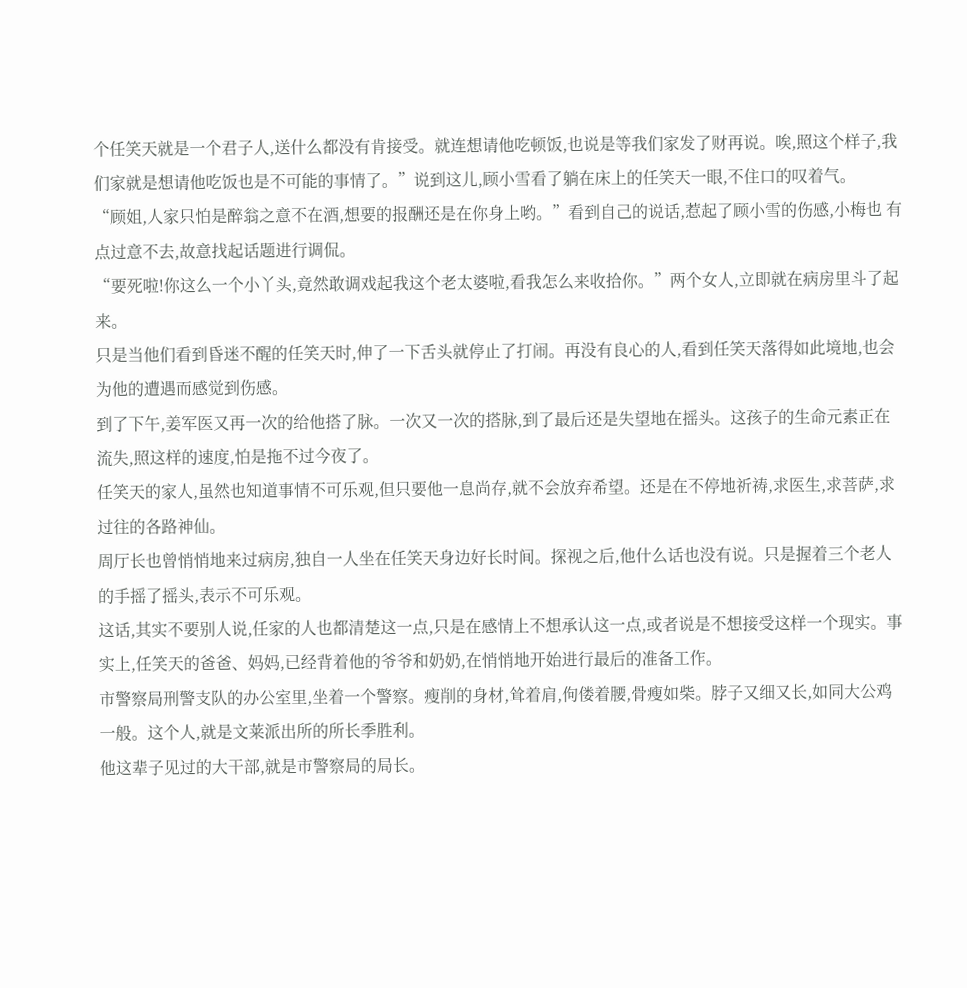个任笑天就是一个君子人,送什么都没有肯接受。就连想请他吃顿饭,也说是等我们家发了财再说。唉,照这个样子,我们家就是想请他吃饭也是不可能的事情了。”说到这儿,顾小雪看了躺在床上的任笑天一眼,不住口的叹着气。
“顾姐,人家只怕是醉翁之意不在酒,想要的报酬还是在你身上哟。”看到自己的说话,惹起了顾小雪的伤感,小梅也 有点过意不去,故意找起话题进行调侃。
“要死啦!你这么一个小丫头,竟然敢调戏起我这个老太婆啦,看我怎么来收拾你。”两个女人,立即就在病房里斗了起来。
只是当他们看到昏迷不醒的任笑天时,伸了一下舌头就停止了打闹。再没有良心的人,看到任笑天落得如此境地,也会为他的遭遇而感觉到伤感。
到了下午,姜军医又再一次的给他搭了脉。一次又一次的搭脉,到了最后还是失望地在摇头。这孩子的生命元素正在流失,照这样的速度,怕是拖不过今夜了。
任笑天的家人,虽然也知道事情不可乐观,但只要他一息尚存,就不会放弃希望。还是在不停地祈祷,求医生,求菩萨,求过往的各路神仙。
周厅长也曾悄悄地来过病房,独自一人坐在任笑天身边好长时间。探视之后,他什么话也没有说。只是握着三个老人的手摇了摇头,表示不可乐观。
这话,其实不要别人说,任家的人也都清楚这一点,只是在感情上不想承认这一点,或者说是不想接受这样一个现实。事实上,任笑天的爸爸、妈妈,已经背着他的爷爷和奶奶,在悄悄地开始进行最后的准备工作。
市警察局刑警支队的办公室里,坐着一个警察。瘦削的身材,耸着肩,佝偻着腰,骨瘦如柴。脖子又细又长,如同大公鸡一般。这个人,就是文莱派出所的所长季胜利。
他这辈子见过的大干部,就是市警察局的局长。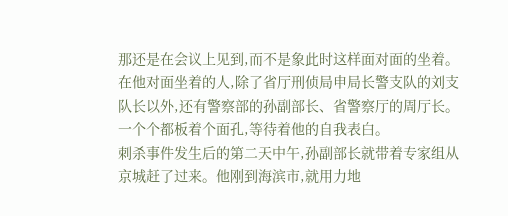那还是在会议上见到,而不是象此时这样面对面的坐着。在他对面坐着的人,除了省厅刑侦局申局长警支队的刘支队长以外,还有警察部的孙副部长、省警察厅的周厅长。一个个都板着个面孔,等待着他的自我表白。
刺杀事件发生后的第二天中午,孙副部长就带着专家组从京城赶了过来。他刚到海滨市,就用力地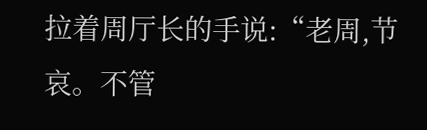拉着周厅长的手说:“老周,节哀。不管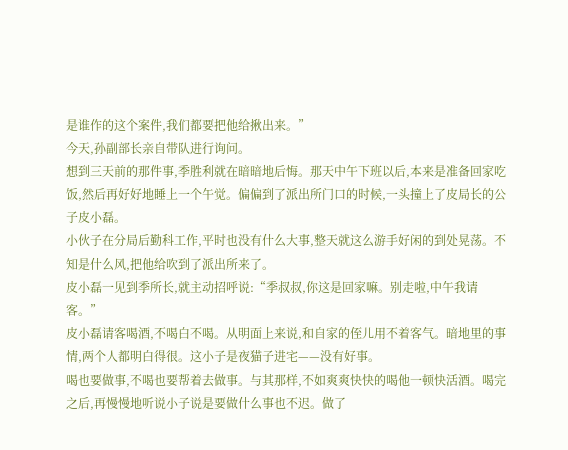是谁作的这个案件,我们都要把他给揪出来。”
今天,孙副部长亲自带队进行询问。
想到三天前的那件事,季胜利就在暗暗地后悔。那天中午下班以后,本来是准备回家吃饭,然后再好好地睡上一个午觉。偏偏到了派出所门口的时候,一头撞上了皮局长的公子皮小磊。
小伙子在分局后勤科工作,平时也没有什么大事,整天就这么游手好闲的到处晃荡。不知是什么风,把他给吹到了派出所来了。
皮小磊一见到季所长,就主动招呼说:“季叔叔,你这是回家嘛。别走啦,中午我请客。”
皮小磊请客喝酒,不喝白不喝。从明面上来说,和自家的侄儿用不着客气。暗地里的事情,两个人都明白得很。这小子是夜猫子进宅——没有好事。
喝也要做事,不喝也要帮着去做事。与其那样,不如爽爽快快的喝他一顿快活酒。喝完之后,再慢慢地听说小子说是要做什么事也不迟。做了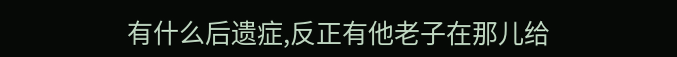有什么后遗症,反正有他老子在那儿给